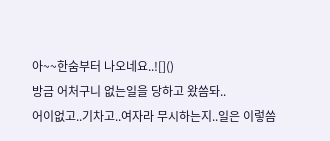아~~한숨부터 나오네요..![]()
방금 어처구니 없는일을 당하고 왔씀돠..
어이없고..기차고..여자라 무시하는지..일은 이렇씀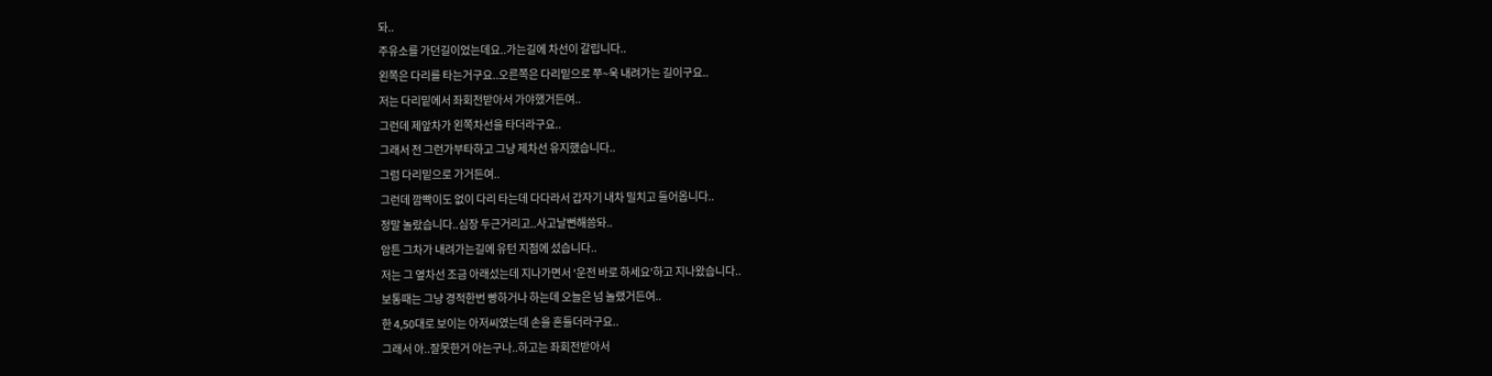돠..
주유소를 가던길이었는데요..가는길에 차선이 갈립니다..
왼쪽은 다리를 타는거구요..오른쪽은 다리밑으로 쭈~욱 내려가는 길이구요..
저는 다리밑에서 좌회전받아서 가야했거든여..
그런데 제앞차가 왼쪽차선을 타더라구요..
그래서 전 그런가부타하고 그냥 제차선 유지했습니다..
그럼 다리밑으로 가거든여..
그런데 깜빡이도 없이 다리 타는데 다다라서 갑자기 내차 밀치고 들어옵니다..
정말 놀랐습니다..심장 두근거리고..사고날뻔해씀돠..
암튼 그차가 내려가는길에 유턴 지점에 섰습니다..
저는 그 옆차선 조금 아래섰는데 지나가면서 '운전 바로 하세요'하고 지나왔습니다..
보통때는 그냥 경적한번 빵하거나 하는데 오늘은 넘 놀랬거든여..
한 4,50대로 보이는 아저씨였는데 손을 흔들더라구요..
그래서 아..잘못한거 아는구나..하고는 좌회전받아서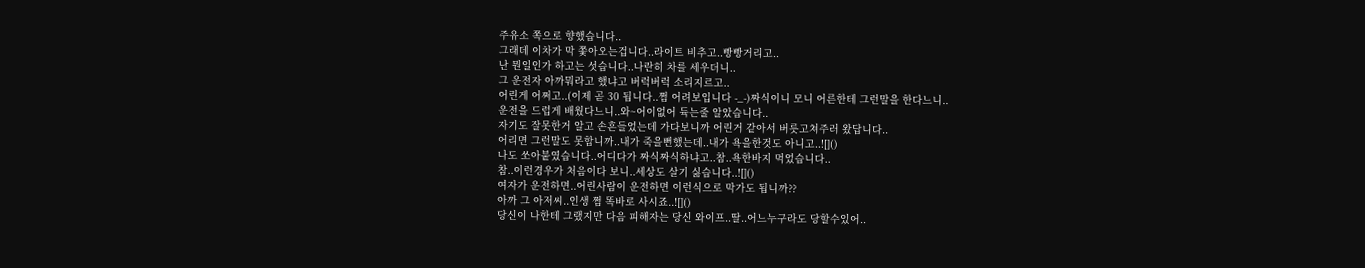주유소 쪽으로 향했습니다..
그래데 이차가 막 쫓아오는겁니다..라이트 비추고..빵빵거리고..
난 뭔일인가 하고는 섯습니다..나란히 차를 세우더니..
그 운전자 아까뭐라고 했냐고 버럭버럭 소리지르고..
어린게 어쩌고..(이제 곧 30 됩니다..쩜 어려보입니다 -_-)짜식이니 모니 어른한테 그런말을 한다느니..
운전을 드럽게 배웠다느니..와~어이없어 듁는줄 알았습니다..
자기도 잘못한거 알고 손흔들었는데 가다보니까 어린거 같아서 버릇고쳐주러 왔답니다..
어리면 그런말도 못합니까..내가 죽을뻔했는데..내가 욕을한것도 아니고..![]()
나도 쏘아붙였습니다..어디다가 짜식짜식하냐고..참..욕한바지 먹었습니다..
참..이런경우가 처음이다 보니..세상도 살기 싫습니다..![]()
여자가 운전하면..어린사람이 운전하면 이런식으로 막가도 됩니까??
아까 그 아저씨..인생 쩜 똑바로 사시죠..![]()
당신이 나한테 그랬지만 다음 피해자는 당신 와이프..딸..어느누구라도 당할수있어..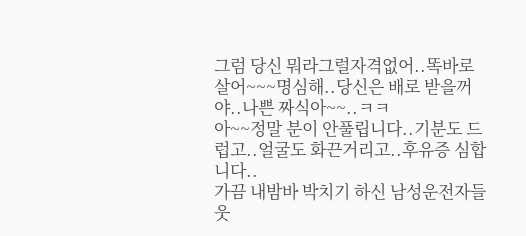그럼 당신 뭐라그럴자격없어..똑바로 살어~~~명심해..당신은 배로 받을꺼야..나쁜 짜식아~~..ㅋㅋ
아~~정말 분이 안풀립니다..기분도 드럽고..얼굴도 화끈거리고..후유증 심합니다..
가끔 내밤바 박치기 하신 남성운전자들 웃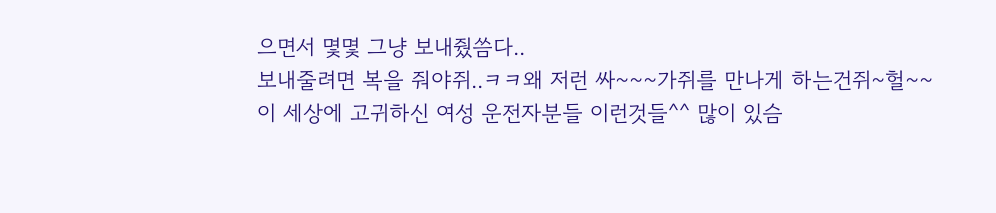으면서 몇몇 그냥 보내줬씀다..
보내줄려면 복을 줘야쥐..ㅋㅋ왜 저런 싸~~~가쥐를 만나게 하는건쥐~헐~~
이 세상에 고귀하신 여성 운전자분들 이런것들^^ 많이 있슴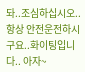돠..조심하십시오..
항상 안전운전하시구요..화이팅입니다.. 아자~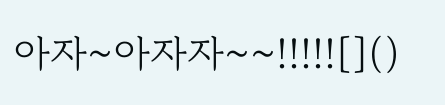아자~아자자~~!!!!![]()